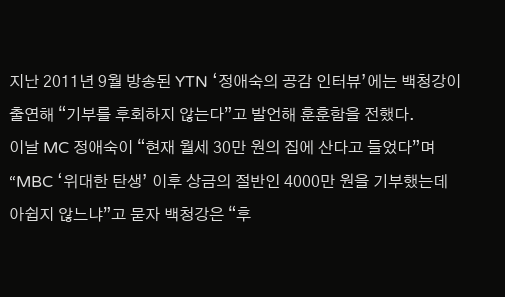지난 2011년 9월 방송된 YTN ‘정애숙의 공감 인터뷰’에는 백청강이 출연해 “기부를 후회하지 않는다”고 발언해 훈훈함을 전했다.
이날 MC 정애숙이 “현재 월세 30만 원의 집에 산다고 들었다”며 “MBC ‘위대한 탄생’ 이후 상금의 절반인 4000만 원을 기부했는데 아쉽지 않느냐”고 묻자 백청강은 “후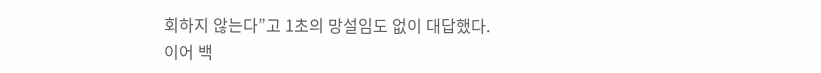회하지 않는다”고 1초의 망설임도 없이 대답했다.
이어 백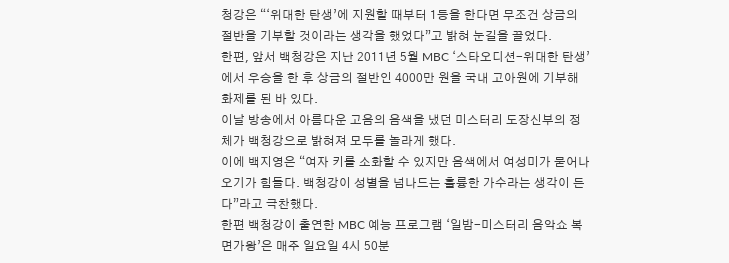청강은 “‘위대한 탄생’에 지원할 때부터 1등을 한다면 무조건 상금의 절반을 기부할 것이라는 생각을 했었다”고 밝혀 눈길을 끌었다.
한편, 앞서 백청강은 지난 2011년 5월 MBC ‘스타오디션-위대한 탄생’에서 우승을 한 후 상금의 절반인 4000만 원을 국내 고아원에 기부해 화제를 된 바 있다.
이날 방송에서 아름다운 고음의 음색을 냈던 미스터리 도장신부의 정체가 백청강으로 밝혀져 모두를 놀라게 했다.
이에 백지영은 “여자 키를 소화할 수 있지만 음색에서 여성미가 묻어나오기가 힘들다. 백청강이 성별을 넘나드는 훌륭한 가수라는 생각이 든다”라고 극찬했다.
한편 백청강이 출연한 MBC 예능 프로그램 ‘일밤-미스터리 음악쇼 복면가왕’은 매주 일요일 4시 50분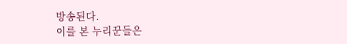방송된다.
이를 본 누리꾼들은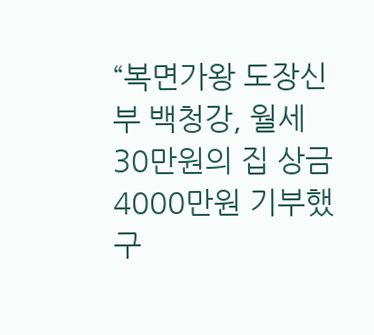“복면가왕 도장신부 백청강, 월세 30만원의 집 상금 4000만원 기부했구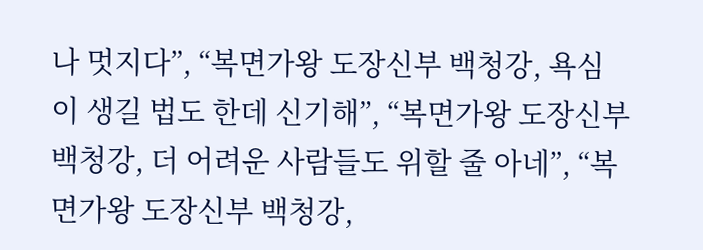나 멋지다”, “복면가왕 도장신부 백청강, 욕심이 생길 법도 한데 신기해”, “복면가왕 도장신부 백청강, 더 어려운 사람들도 위할 줄 아네”, “복면가왕 도장신부 백청강,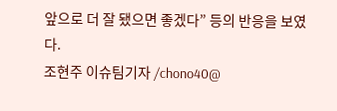앞으로 더 잘 됐으면 좋겠다” 등의 반응을 보였다.
조현주 이슈팀기자 /chono40@